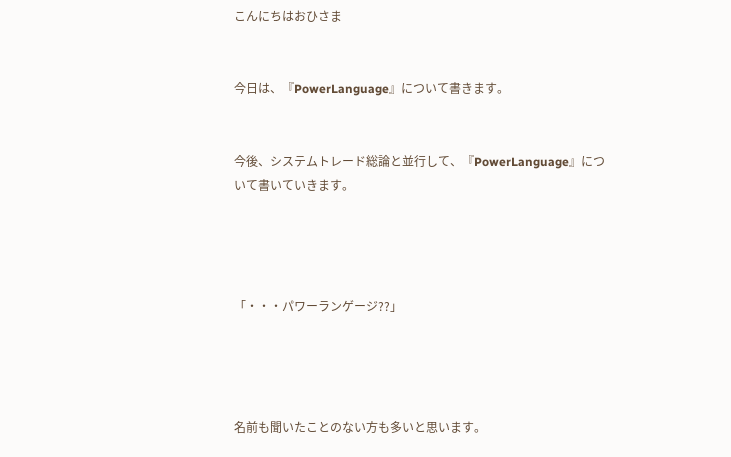こんにちはおひさま


今日は、『PowerLanguage』について書きます。


今後、システムトレード総論と並行して、『PowerLanguage』について書いていきます。




「・・・パワーランゲージ??」




名前も聞いたことのない方も多いと思います。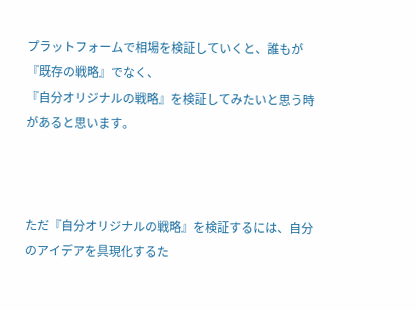プラットフォームで相場を検証していくと、誰もが『既存の戦略』でなく、
『自分オリジナルの戦略』を検証してみたいと思う時があると思います。



ただ『自分オリジナルの戦略』を検証するには、自分のアイデアを具現化するた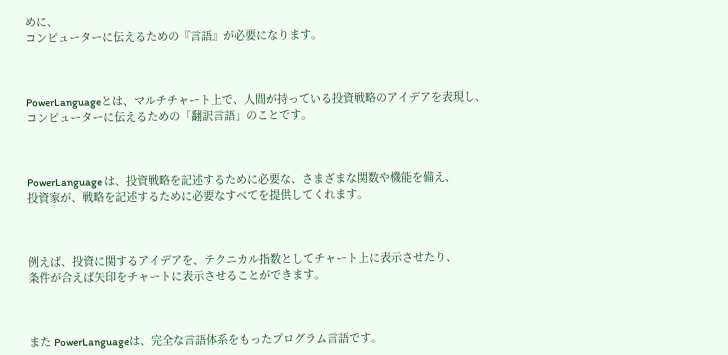めに、
コンピューターに伝えるための『言語』が必要になります。



PowerLanguageとは、マルチチャート上で、人間が持っている投資戦略のアイデアを表現し、
コンピューターに伝えるための「翻訳言語」のことです。



PowerLanguage は、投資戦略を記述するために必要な、さまざまな関数や機能を備え、
投資家が、戦略を記述するために必要なすべてを提供してくれます。



例えば、投資に関するアイデアを、テクニカル指数としてチャート上に表示させたり、
条件が合えば矢印をチャートに表示させることができます。



また PowerLanguageは、完全な言語体系をもったプログラム言語です。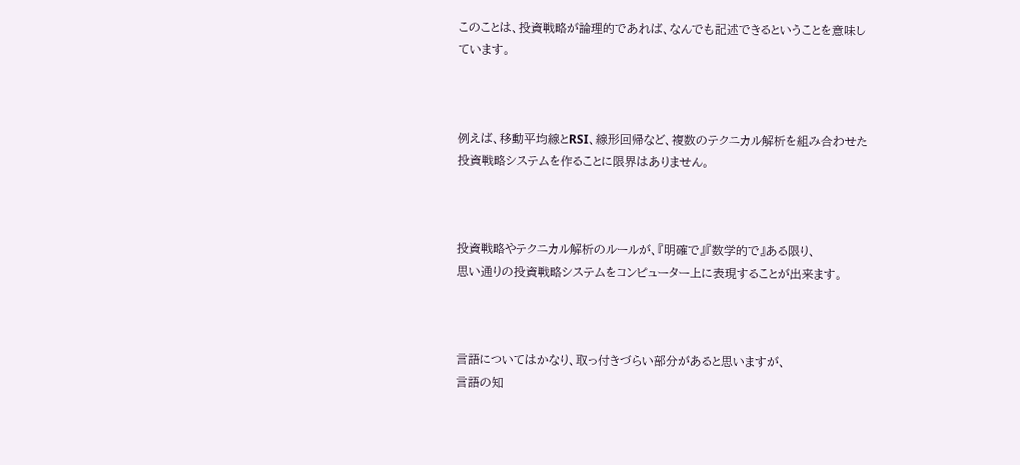このことは、投資戦略が論理的であれば、なんでも記述できるということを意味しています。



例えば、移動平均線とRSI、線形回帰など、複数のテクニカル解析を組み合わせた
投資戦略システムを作ることに限界はありません。



投資戦略やテクニカル解析のルールが、『明確で』『数学的で』ある限り、
思い通りの投資戦略システムをコンピューター上に表現することが出来ます。



言語についてはかなり、取っ付きづらい部分があると思いますが、
言語の知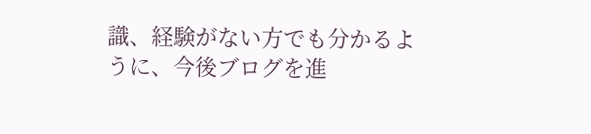識、経験がない方でも分かるように、今後ブログを進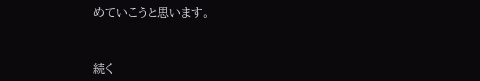めていこうと思います。



続く